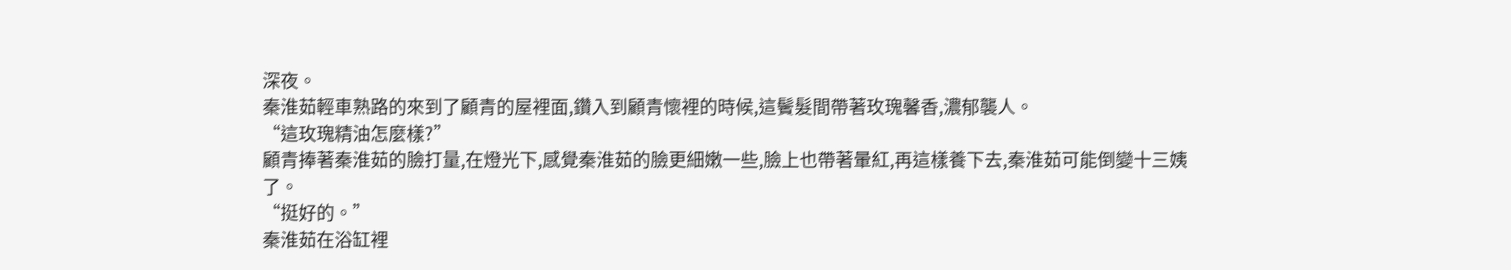深夜。
秦淮茹輕車熟路的來到了顧青的屋裡面,鑽入到顧青懷裡的時候,這鬢髮間帶著玫瑰馨香,濃郁襲人。
“這玫瑰精油怎麼樣?”
顧青捧著秦淮茹的臉打量,在燈光下,感覺秦淮茹的臉更細嫩一些,臉上也帶著暈紅,再這樣養下去,秦淮茹可能倒變十三姨了。
“挺好的。”
秦淮茹在浴缸裡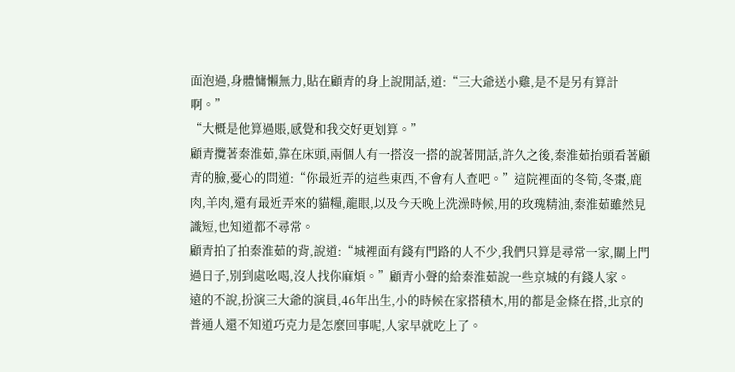面泡過,身體慵懶無力,貼在顧青的身上說閒話,道:“三大爺送小雞,是不是另有算計啊。”
“大概是他算過賬,感覺和我交好更划算。”
顧青攬著秦淮茹,靠在床頭,兩個人有一搭沒一搭的說著閒話,許久之後,秦淮茹抬頭看著顧青的臉,憂心的問道:“你最近弄的這些東西,不會有人查吧。”這院裡面的冬筍,冬棗,鹿肉,羊肉,還有最近弄來的貓糧,龍眼,以及今天晚上洗澡時候,用的玫瑰精油,秦淮茹雖然見識短,也知道都不尋常。
顧青拍了拍秦淮茹的背,說道:“城裡面有錢有門路的人不少,我們只算是尋常一家,關上門過日子,別到處吆喝,沒人找你麻煩。”顧青小聲的給秦淮茹說一些京城的有錢人家。
遠的不說,扮演三大爺的演員,46年出生,小的時候在家搭積木,用的都是金條在搭,北京的普通人還不知道巧克力是怎麼回事呢,人家早就吃上了。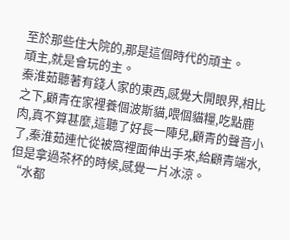至於那些住大院的,那是這個時代的頑主。
頑主,就是會玩的主。
秦淮茹聽著有錢人家的東西,感覺大開眼界,相比之下,顧青在家裡養個波斯貓,喂個貓糧,吃點鹿肉,真不算甚麼,這聽了好長一陣兒,顧青的聲音小了,秦淮茹連忙從被窩裡面伸出手來,給顧青端水,但是拿過茶杯的時候,感覺一片冰涼。
“水都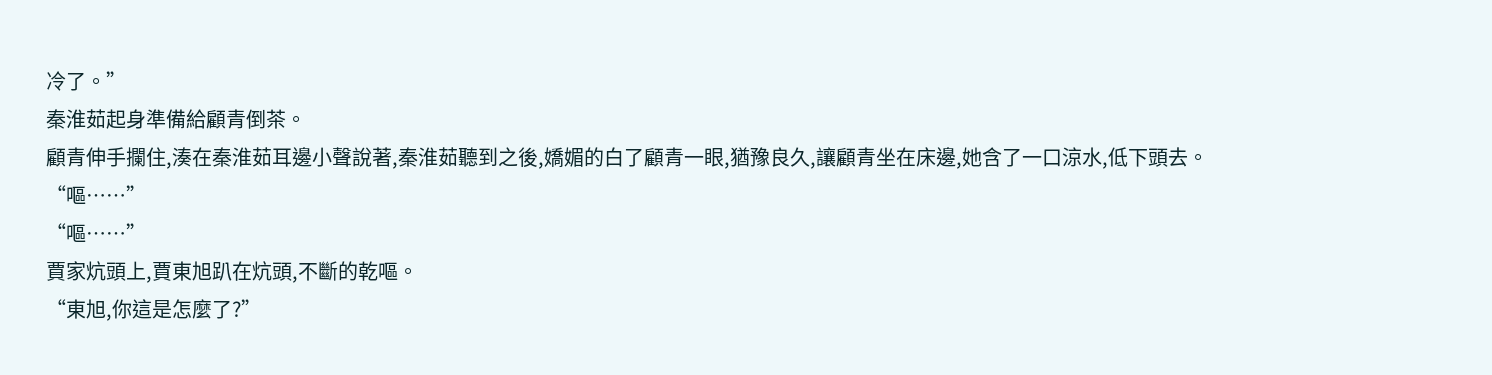冷了。”
秦淮茹起身準備給顧青倒茶。
顧青伸手攔住,湊在秦淮茹耳邊小聲說著,秦淮茹聽到之後,嬌媚的白了顧青一眼,猶豫良久,讓顧青坐在床邊,她含了一口涼水,低下頭去。
“嘔……”
“嘔……”
賈家炕頭上,賈東旭趴在炕頭,不斷的乾嘔。
“東旭,你這是怎麼了?”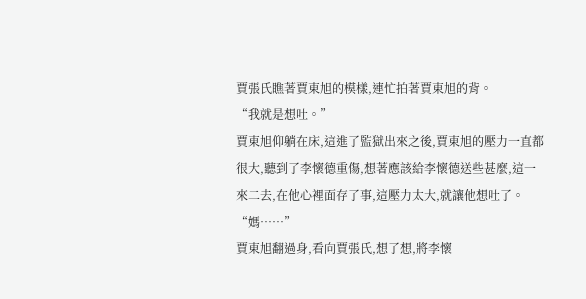賈張氏瞧著賈東旭的模樣,連忙拍著賈東旭的背。
“我就是想吐。”
賈東旭仰躺在床,這進了監獄出來之後,賈東旭的壓力一直都很大,聽到了李懷德重傷,想著應該給李懷德送些甚麼,這一來二去,在他心裡面存了事,這壓力太大,就讓他想吐了。
“媽……”
賈東旭翻過身,看向賈張氏,想了想,將李懷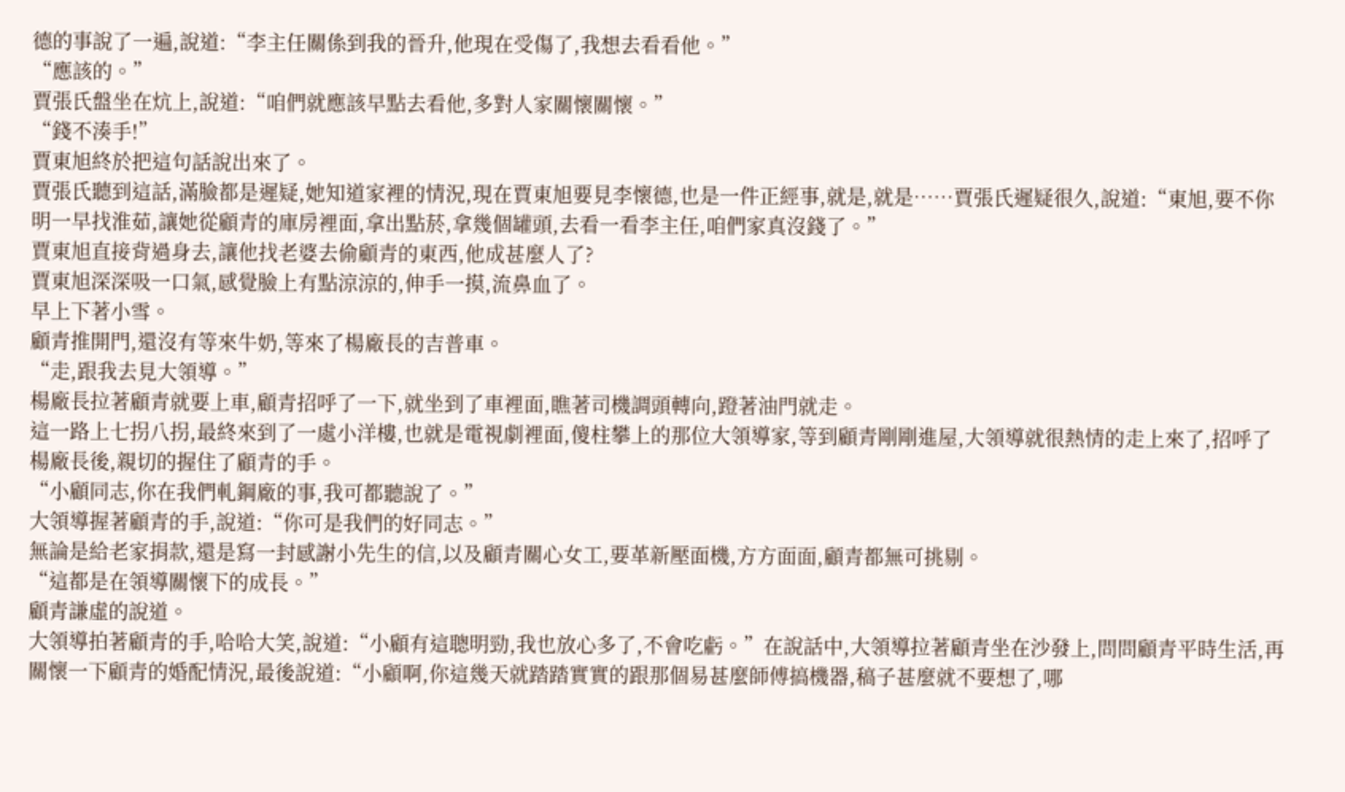德的事說了一遍,說道:“李主任關係到我的晉升,他現在受傷了,我想去看看他。”
“應該的。”
賈張氏盤坐在炕上,說道:“咱們就應該早點去看他,多對人家關懷關懷。”
“錢不湊手!”
賈東旭終於把這句話說出來了。
賈張氏聽到這話,滿臉都是遲疑,她知道家裡的情況,現在賈東旭要見李懷德,也是一件正經事,就是,就是……賈張氏遲疑很久,說道:“東旭,要不你明一早找淮茹,讓她從顧青的庫房裡面,拿出點菸,拿幾個罐頭,去看一看李主任,咱們家真沒錢了。”
賈東旭直接背過身去,讓他找老婆去偷顧青的東西,他成甚麼人了?
賈東旭深深吸一口氣,感覺臉上有點涼涼的,伸手一摸,流鼻血了。
早上下著小雪。
顧青推開門,還沒有等來牛奶,等來了楊廠長的吉普車。
“走,跟我去見大領導。”
楊廠長拉著顧青就要上車,顧青招呼了一下,就坐到了車裡面,瞧著司機調頭轉向,蹬著油門就走。
這一路上七拐八拐,最終來到了一處小洋樓,也就是電視劇裡面,傻柱攀上的那位大領導家,等到顧青剛剛進屋,大領導就很熱情的走上來了,招呼了楊廠長後,親切的握住了顧青的手。
“小顧同志,你在我們軋鋼廠的事,我可都聽說了。”
大領導握著顧青的手,說道:“你可是我們的好同志。”
無論是給老家捐款,還是寫一封感謝小先生的信,以及顧青關心女工,要革新壓面機,方方面面,顧青都無可挑剔。
“這都是在領導關懷下的成長。”
顧青謙虛的說道。
大領導拍著顧青的手,哈哈大笑,說道:“小顧有這聰明勁,我也放心多了,不會吃虧。”在說話中,大領導拉著顧青坐在沙發上,問問顧青平時生活,再關懷一下顧青的婚配情況,最後說道:“小顧啊,你這幾天就踏踏實實的跟那個易甚麼師傅搞機器,稿子甚麼就不要想了,哪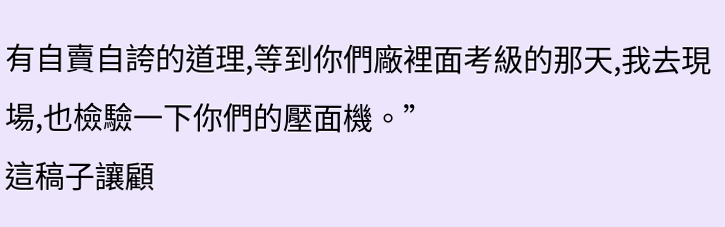有自賣自誇的道理,等到你們廠裡面考級的那天,我去現場,也檢驗一下你們的壓面機。”
這稿子讓顧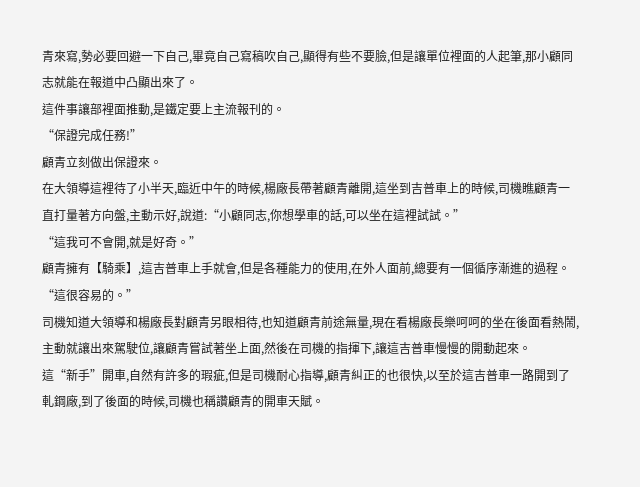青來寫,勢必要回避一下自己,畢竟自己寫稿吹自己,顯得有些不要臉,但是讓單位裡面的人起筆,那小顧同志就能在報道中凸顯出來了。
這件事讓部裡面推動,是鐵定要上主流報刊的。
“保證完成任務!”
顧青立刻做出保證來。
在大領導這裡待了小半天,臨近中午的時候,楊廠長帶著顧青離開,這坐到吉普車上的時候,司機瞧顧青一直打量著方向盤,主動示好,說道:“小顧同志,你想學車的話,可以坐在這裡試試。”
“這我可不會開,就是好奇。”
顧青擁有【騎乘】,這吉普車上手就會,但是各種能力的使用,在外人面前,總要有一個循序漸進的過程。
“這很容易的。”
司機知道大領導和楊廠長對顧青另眼相待,也知道顧青前途無量,現在看楊廠長樂呵呵的坐在後面看熱鬧,主動就讓出來駕駛位,讓顧青嘗試著坐上面,然後在司機的指揮下,讓這吉普車慢慢的開動起來。
這“新手”開車,自然有許多的瑕疵,但是司機耐心指導,顧青糾正的也很快,以至於這吉普車一路開到了軋鋼廠,到了後面的時候,司機也稱讚顧青的開車天賦。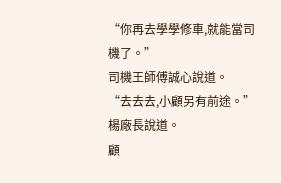“你再去學學修車,就能當司機了。”
司機王師傅誠心說道。
“去去去,小顧另有前途。”
楊廠長說道。
顧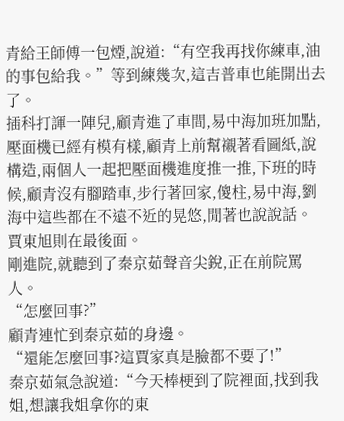青給王師傅一包煙,說道:“有空我再找你練車,油的事包給我。”等到練幾次,這吉普車也能開出去了。
插科打諢一陣兒,顧青進了車間,易中海加班加點,壓面機已經有模有樣,顧青上前幫襯著看圖紙,說構造,兩個人一起把壓面機進度推一推,下班的時候,顧青沒有腳踏車,步行著回家,傻柱,易中海,劉海中這些都在不遠不近的晃悠,閒著也說說話。
賈東旭則在最後面。
剛進院,就聽到了秦京茹聲音尖銳,正在前院罵人。
“怎麼回事?”
顧青連忙到秦京茹的身邊。
“還能怎麼回事?這賈家真是臉都不要了!”
秦京茹氣急說道:“今天棒梗到了院裡面,找到我姐,想讓我姐拿你的東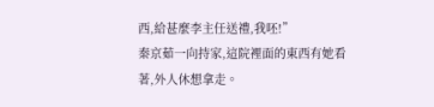西,給甚麼李主任送禮,我呸!”
秦京茹一向持家,這院裡面的東西有她看著,外人休想拿走。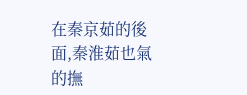在秦京茹的後面,秦淮茹也氣的撫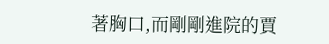著胸口,而剛剛進院的賈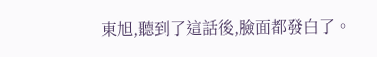東旭,聽到了這話後,臉面都發白了。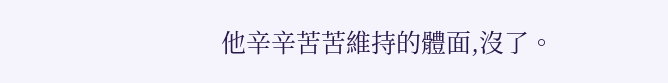他辛辛苦苦維持的體面,沒了。